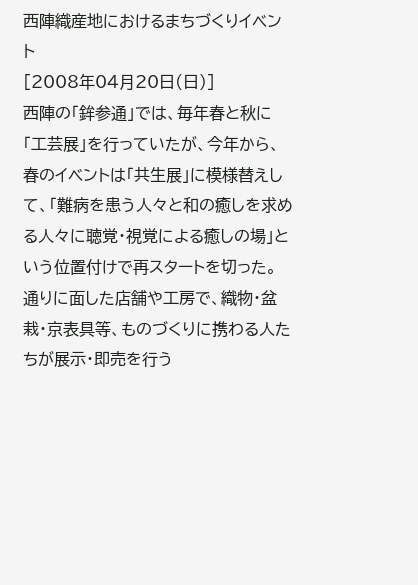西陣織産地におけるまちづくりイベント
[2008年04月20日(日)]
西陣の「鉾参通」では、毎年春と秋に「工芸展」を行っていたが、今年から、春のイベントは「共生展」に模様替えして、「難病を患う人々と和の癒しを求める人々に聴覚・視覚による癒しの場」という位置付けで再スタートを切った。
通りに面した店舗や工房で、織物・盆栽・京表具等、ものづくりに携わる人たちが展示・即売を行う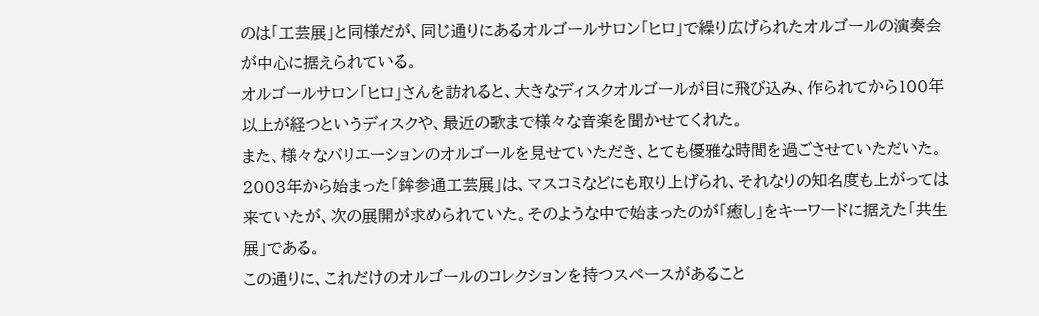のは「工芸展」と同様だが、同じ通りにあるオルゴールサロン「ヒロ」で繰り広げられたオルゴールの演奏会が中心に据えられている。
オルゴールサロン「ヒロ」さんを訪れると、大きなディスクオルゴールが目に飛び込み、作られてから100年以上が経つというディスクや、最近の歌まで様々な音楽を聞かせてくれた。
また、様々なバリエーションのオルゴールを見せていただき、とても優雅な時間を過ごさせていただいた。
2003年から始まった「鉾参通工芸展」は、マスコミなどにも取り上げられ、それなりの知名度も上がっては来ていたが、次の展開が求められていた。そのような中で始まったのが「癒し」をキーワードに据えた「共生展」である。
この通りに、これだけのオルゴールのコレクションを持つスペースがあること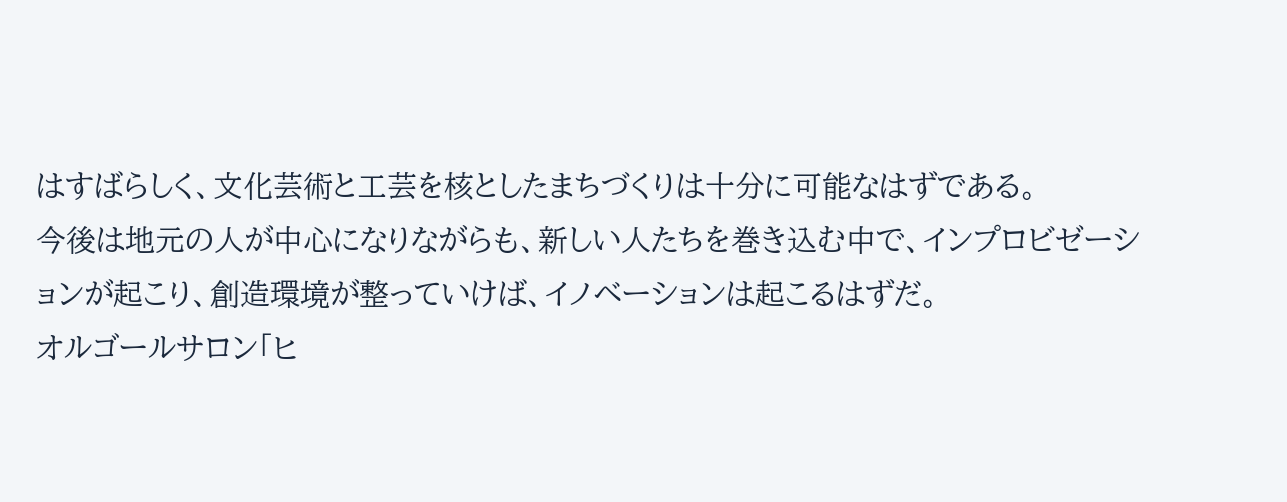はすばらしく、文化芸術と工芸を核としたまちづくりは十分に可能なはずである。
今後は地元の人が中心になりながらも、新しい人たちを巻き込む中で、インプロビゼーションが起こり、創造環境が整っていけば、イノベーションは起こるはずだ。
オルゴールサロン「ヒ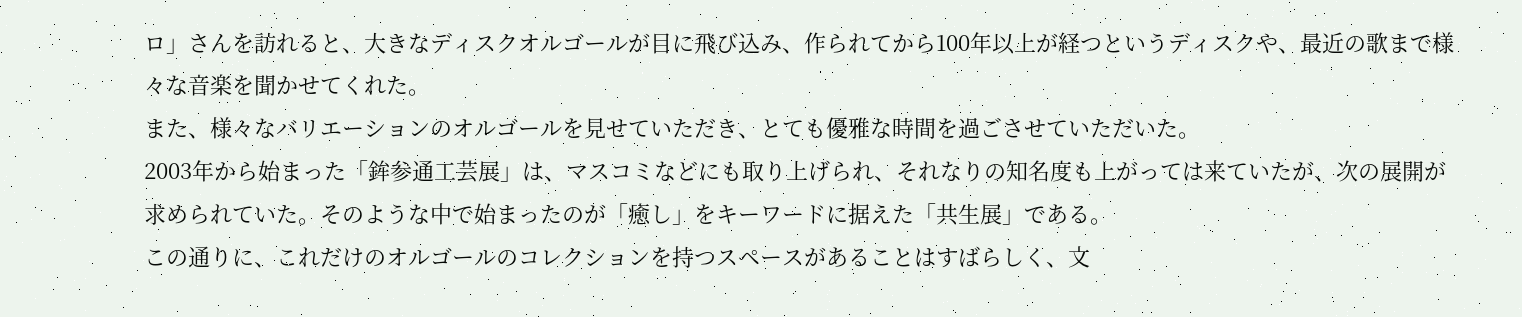ロ」さんを訪れると、大きなディスクオルゴールが目に飛び込み、作られてから100年以上が経つというディスクや、最近の歌まで様々な音楽を聞かせてくれた。
また、様々なバリエーションのオルゴールを見せていただき、とても優雅な時間を過ごさせていただいた。
2003年から始まった「鉾参通工芸展」は、マスコミなどにも取り上げられ、それなりの知名度も上がっては来ていたが、次の展開が求められていた。そのような中で始まったのが「癒し」をキーワードに据えた「共生展」である。
この通りに、これだけのオルゴールのコレクションを持つスペースがあることはすばらしく、文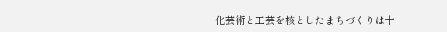化芸術と工芸を核としたまちづくりは十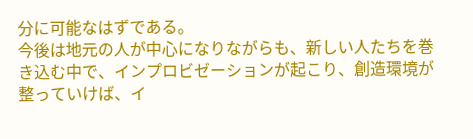分に可能なはずである。
今後は地元の人が中心になりながらも、新しい人たちを巻き込む中で、インプロビゼーションが起こり、創造環境が整っていけば、イ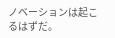ノベーションは起こるはずだ。